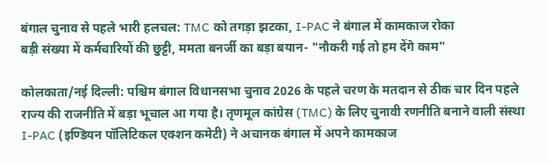बंगाल चुनाव से पहले भारी हलचल: TMC को तगड़ा झटका, I-PAC ने बंगाल में कामकाज रोका
बड़ी संख्या में कर्मचारियों की छुट्टी, ममता बनर्जी का बड़ा बयान- "नौकरी गई तो हम देंगे काम"

कोलकाता/नई दिल्ली: पश्चिम बंगाल विधानसभा चुनाव 2026 के पहले चरण के मतदान से ठीक चार दिन पहले राज्य की राजनीति में बड़ा भूचाल आ गया है। तृणमूल कांग्रेस (TMC) के लिए चुनावी रणनीति बनाने वाली संस्था I-PAC (इण्डियन पॉलिटिकल एक्शन कमेटी) ने अचानक बंगाल में अपने कामकाज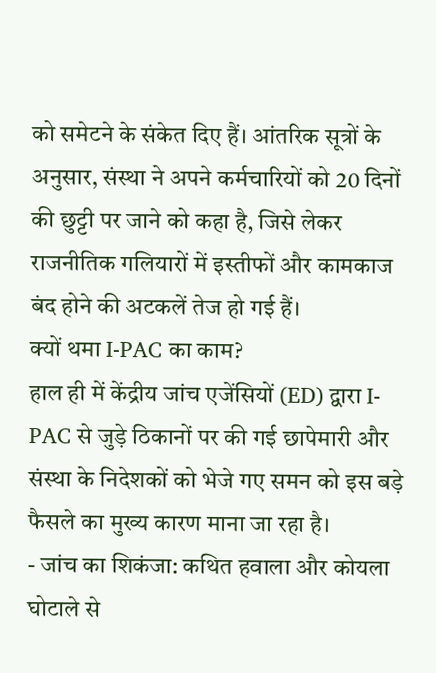को समेटने के संकेत दिए हैं। आंतरिक सूत्रों के अनुसार, संस्था ने अपने कर्मचारियों को 20 दिनों की छुट्टी पर जाने को कहा है, जिसे लेकर राजनीतिक गलियारों में इस्तीफों और कामकाज बंद होने की अटकलें तेज हो गई हैं।
क्यों थमा I-PAC का काम?
हाल ही में केंद्रीय जांच एजेंसियों (ED) द्वारा I-PAC से जुड़े ठिकानों पर की गई छापेमारी और संस्था के निदेशकों को भेजे गए समन को इस बड़े फैसले का मुख्य कारण माना जा रहा है।
- जांच का शिकंजा: कथित हवाला और कोयला घोटाले से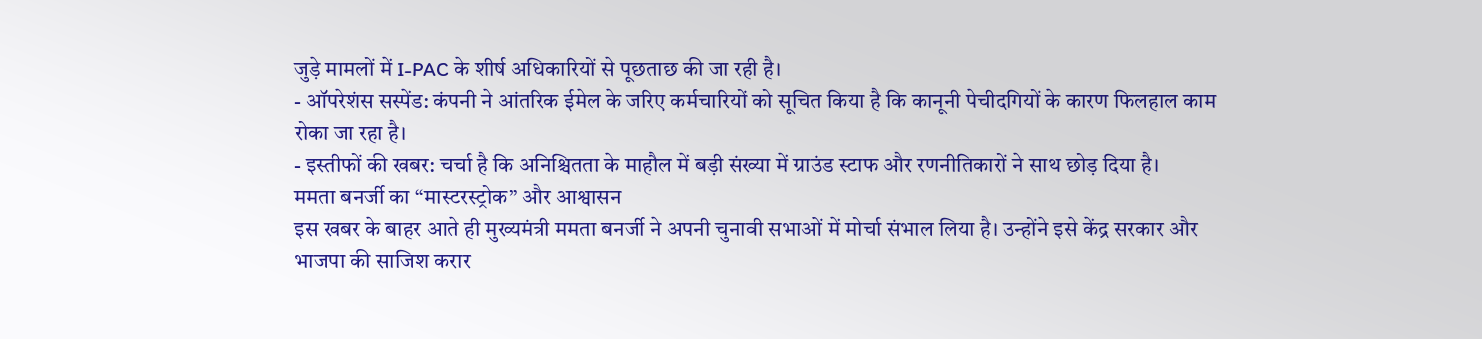जुड़े मामलों में I-PAC के शीर्ष अधिकारियों से पूछताछ की जा रही है।
- ऑपरेशंस सस्पेंड: कंपनी ने आंतरिक ईमेल के जरिए कर्मचारियों को सूचित किया है कि कानूनी पेचीदगियों के कारण फिलहाल काम रोका जा रहा है।
- इस्तीफों की खबर: चर्चा है कि अनिश्चितता के माहौल में बड़ी संख्या में ग्राउंड स्टाफ और रणनीतिकारों ने साथ छोड़ दिया है।
ममता बनर्जी का “मास्टरस्ट्रोक” और आश्वासन
इस खबर के बाहर आते ही मुख्यमंत्री ममता बनर्जी ने अपनी चुनावी सभाओं में मोर्चा संभाल लिया है। उन्होंने इसे केंद्र सरकार और भाजपा की साजिश करार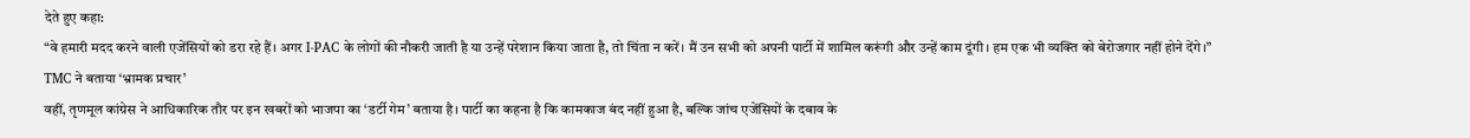देते हुए कहा:
“वे हमारी मदद करने वाली एजेंसियों को डरा रहे हैं। अगर I-PAC के लोगों की नौकरी जाती है या उन्हें परेशान किया जाता है, तो चिंता न करें। मैं उन सभी को अपनी पार्टी में शामिल करूंगी और उन्हें काम दूंगी। हम एक भी व्यक्ति को बेरोजगार नहीं होने देंगे।”
TMC ने बताया ‘भ्रामक प्रचार’
वहीं, तृणमूल कांग्रेस ने आधिकारिक तौर पर इन खबरों को भाजपा का ‘डर्टी गेम’ बताया है। पार्टी का कहना है कि कामकाज बंद नहीं हुआ है, बल्कि जांच एजेंसियों के दबाव के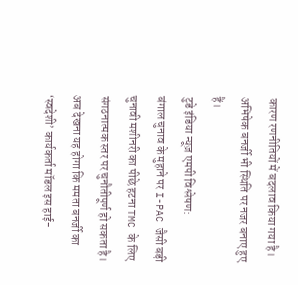कारण रणनीतियों में बदलाव किया गया है। अभिषेक बनर्जी भी स्थिति पर नजर बनाए हुए हैं।
टुडे इंडिया न्यूज़ एमपी विश्लेषण:
बंगाल चुनाव के मुहाने पर I-PAC जैसी बड़ी चुनावी मशीनरी का पीछे हटना TMC के लिए संगठनात्मक स्तर पर चुनौतीपूर्ण हो सकता है। अब देखना यह होगा कि ममता बनर्जी का ‘स्वदेशी’ कार्यकर्ता मॉडल इस हाई-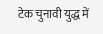टेक चुनावी युद्ध में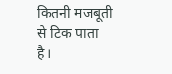कितनी मजबूती से टिक पाता है।